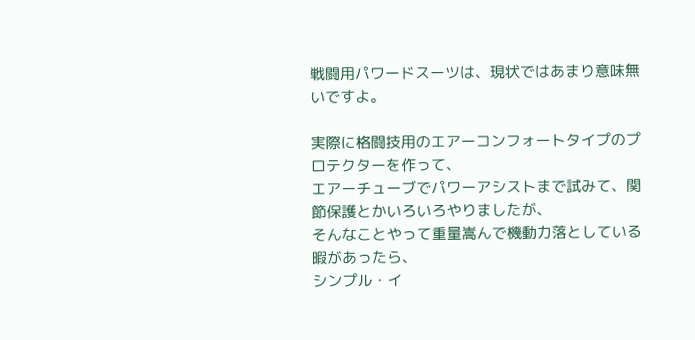戦闘用パワードスーツは、現状ではあまり意味無いですよ。

実際に格闘技用のエアーコンフォートタイプのプロテクターを作って、
エアーチューブでパワーアシストまで試みて、関節保護とかいろいろやりましたが、
そんなことやって重量嵩んで機動力落としている暇があったら、
シンプル・イ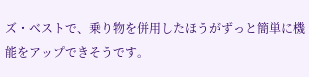ズ・ベストで、乗り物を併用したほうがずっと簡単に機能をアップできそうです。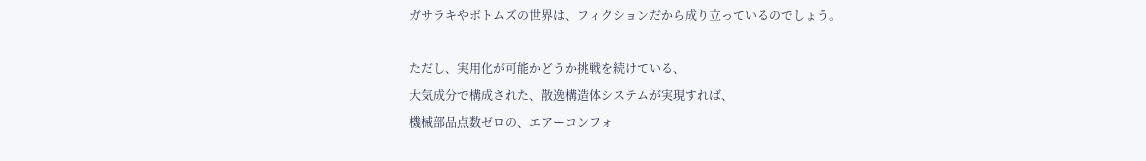ガサラキやボトムズの世界は、フィクションだから成り立っているのでしょう。

ただし、実用化が可能かどうか挑戦を続けている、
大気成分で構成された、散逸構造体システムが実現すれば、
機械部品点数ゼロの、エアーコンフォ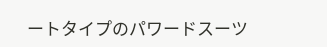ートタイプのパワードスーツ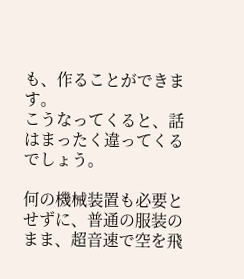も、作ることができます。
こうなってくると、話はまったく違ってくるでしょう。

何の機械装置も必要とせずに、普通の服装のまま、超音速で空を飛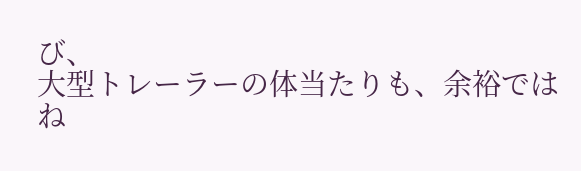び、
大型トレーラーの体当たりも、余裕ではね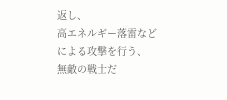返し、
高エネルギー落雷などによる攻撃を行う、
無敵の戦士だ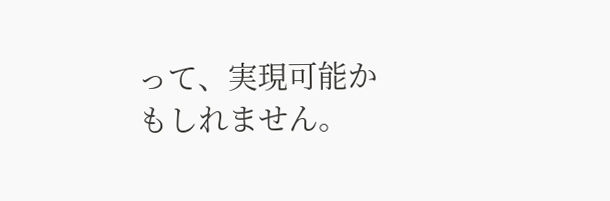って、実現可能かもしれません。